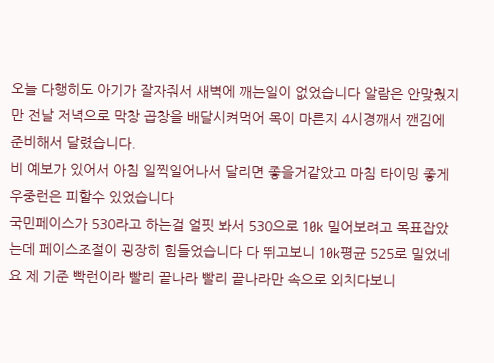오늘 다행히도 아기가 잘자줘서 새벽에 깨는일이 없었습니다 알람은 안맞췄지만 전날 저녁으로 막창 곱창을 배달시켜먹어 목이 마른지 4시경깨서 깬김에 준비해서 달렸습니다.
비 예보가 있어서 아침 일찍일어나서 달리면 좋을거같았고 마침 타이밍 좋게 우중런은 피할수 있었습니다
국민페이스가 530라고 하는걸 얼핏 봐서 530으로 10k 밀어보려고 목표잡았는데 페이스조절이 굉장히 힘들었습니다 다 뛰고보니 10k평균 525로 밀었네요 제 기준 빡런이라 빨리 끝나라 빨리 끝나라만 속으로 외치다보니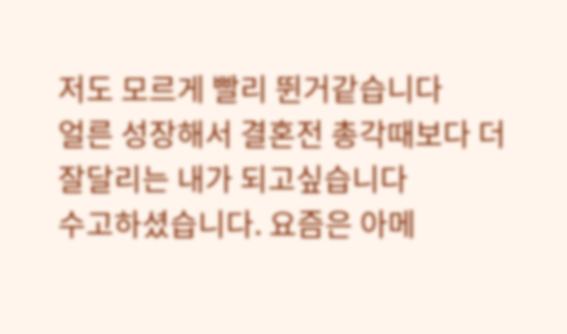저도 모르게 빨리 뛴거같습니다
얼른 성장해서 결혼전 총각때보다 더 잘달리는 내가 되고싶습니다
수고하셨습니다. 요즘은 아메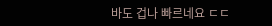바도 겁나 빠르네요 ㄷㄷ